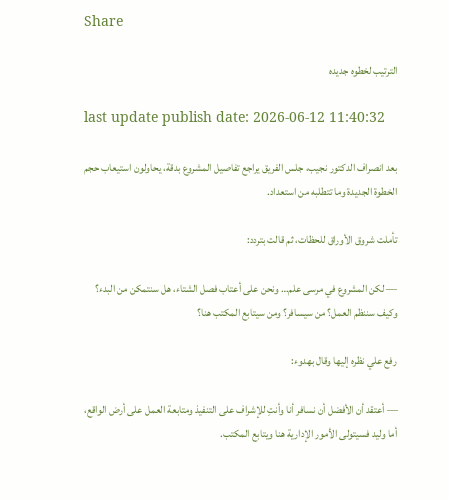Share

الترتيب لخطوه جديده

last update publish date: 2026-06-12 11:40:32

بعد انصراف الدكتور نجيب، جلس الفريق يراجع تفاصيل المشروع بدقة، يحاولون استيعاب حجم الخطوة الجديدة وما تتطلبه من استعداد.

تأملت شروق الأوراق للحظات، ثم قالت بتردد:

— لكن المشروع في مرسى علم… ونحن على أعتاب فصل الشتاء، هل سنتمكن من البدء؟ وكيف سننظم العمل؟ من سيسافر؟ ومن سيتابع المكتب هنا؟

رفع علي نظره إليها وقال بهدوء:

— أعتقد أن الأفضل أن نسافر أنا وأنتِ للإشراف على التنفيذ ومتابعة العمل على أرض الواقع، أما وليد فسيتولى الأمور الإدارية هنا ويتابع المكتب.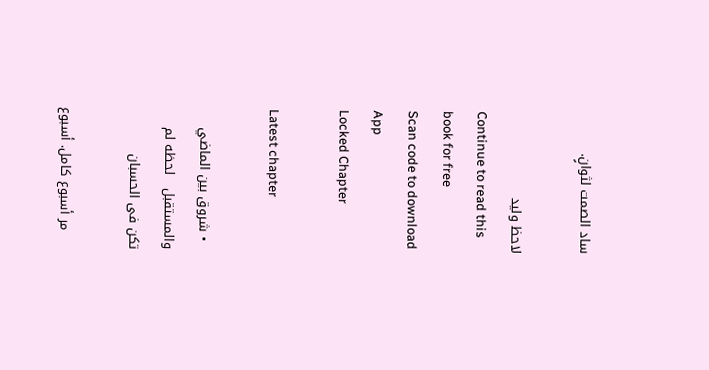ساد الصمت لثوانٍ.

لاحظ وليد
Continue to read this book for free
Scan code to download App
Locked Chapter

Latest chapter

  • شروق بين الماضي والمستقبل   لحظه لم تكن فى الحسبان

    مر أسبوع كامل. أسبوع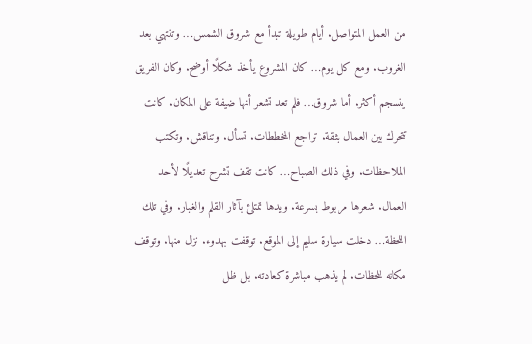من العمل المتواصل. أيام طويلة تبدأ مع شروق الشمس… وتنتهي بعد الغروب. ومع كل يوم… كان المشروع يأخذ شكلًا أوضح. وكان الفريق ينسجم أكثر. أما شروق… فلم تعد تشعر أنها ضيفة على المكان. كانت تتحرك بين العمال بثقة. تراجع المخططات. تسأل. وتناقش. وتكتب الملاحظات. وفي ذلك الصباح… كانت تقف تشرح تعديلًا لأحد العمال. شعرها مربوط بسرعة. ويدها تمتلئ بآثار القلم والغبار. وفي تلك اللحظة… دخلت سيارة سليم إلى الموقع. توقفت بهدوء. نزل منها. وتوقف مكانه للحظات. لم يذهب مباشرة كعادته. بل ظل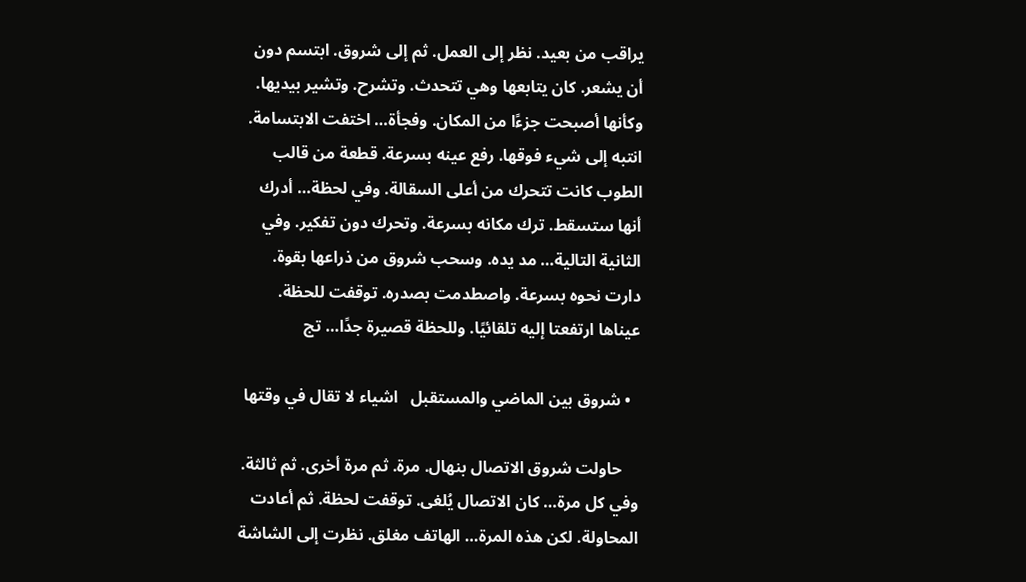يراقب من بعيد. نظر إلى العمل. ثم إلى شروق. ابتسم دون أن يشعر. كان يتابعها وهي تتحدث. وتشرح. وتشير بيديها. وكأنها أصبحت جزءًا من المكان. وفجأة… اختفت الابتسامة. انتبه إلى شيء فوقها. رفع عينه بسرعة. قطعة من قالب الطوب كانت تتحرك من أعلى السقالة. وفي لحظة… أدرك أنها ستسقط. ترك مكانه بسرعة. وتحرك دون تفكير. وفي الثانية التالية… مد يده. وسحب شروق من ذراعها بقوة. دارت نحوه بسرعة. واصطدمت بصدره. توقفت للحظة. عيناها ارتفعتا إليه تلقائيًا. وللحظة قصيرة جدًا… تج

  • شروق بين الماضي والمستقبل   اشياء لا تقال في وقتها

    حاولت شروق الاتصال بنهال. مرة. ثم مرة أخرى. ثم ثالثة. وفي كل مرة… كان الاتصال يُلغى. توقفت لحظة. ثم أعادت المحاولة. لكن هذه المرة… الهاتف مغلق. نظرت إلى الشاشة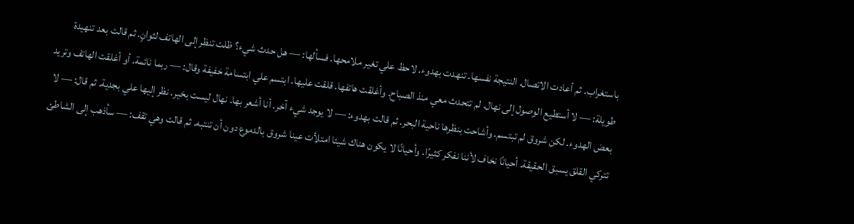باستغراب. ثم أعادت الاتصال. النتيجة نفسها. تنهدت بهدوء. لاحظ علي تغير ملامحها. فسألها: — هل حدث شيء؟ ظلت تنظر إلى الهاتف لثوانٍ. ثم قالت بعد تنهيدة طويلة: — لا أستطيع الوصول إلى نهال. لم تتحدث معي منذ الصباح. وأغلقت هاتفها. قلقت عليها. ابتسم علي ابتسامة خفيفة وقال: — ربما نائمة. أو أغلقت الهاتف وتريد بعض الهدوء. لكن شروق لم تبتسم. وأشاحت بنظرها ناحية البحر. ثم قالت بهدوء: — لا يوجد شيء آخر. أنا أشعر بها. نهال ليست بخير. نظر إليها علي بجدية. ثم قال: — لا تتركي القلق يسبق الحقيقة. أحيانًا نخاف لأننا نفكر كثيرًا. وأحيانًا لا يكون هناك شيئا امتلأت عينا شروق بالدموع دون أن تنتبه. ثم قالت وهي تقف: — سأذهب إلى الشاطئ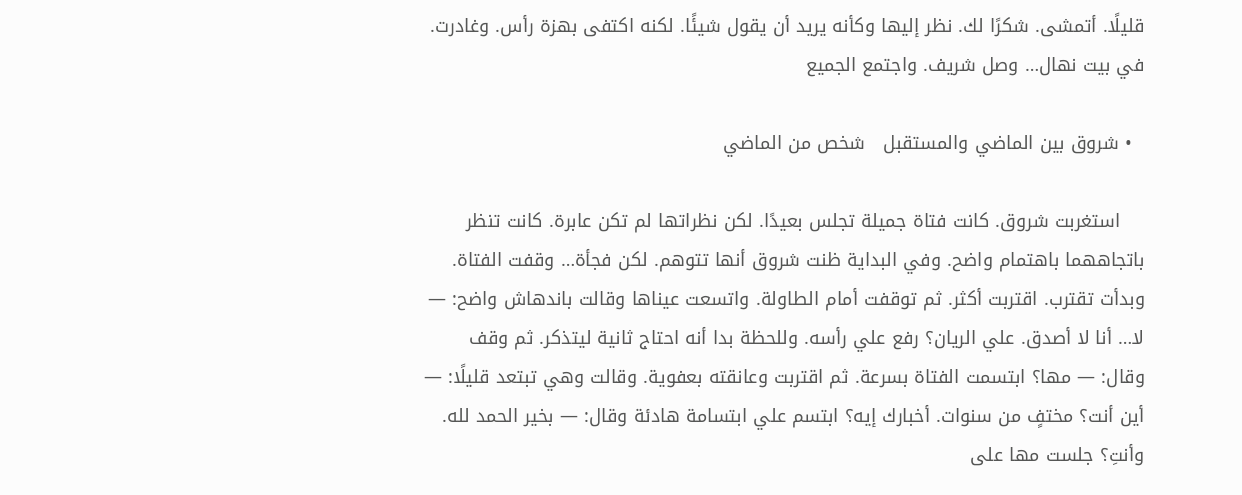قليلًا. أتمشى. شكرًا لك. نظر إليها وكأنه يريد أن يقول شيئًا. لكنه اكتفى بهزة رأس. وغادرت. في بيت نهال… وصل شريف. واجتمع الجميع

  • شروق بين الماضي والمستقبل   شخص من الماضي

    استغربت شروق. كانت فتاة جميلة تجلس بعيدًا. لكن نظراتها لم تكن عابرة. كانت تنظر باتجاههما باهتمام واضح. وفي البداية ظنت شروق أنها تتوهم. لكن فجأة… وقفت الفتاة. وبدأت تقترب. اقتربت أكثر. ثم توقفت أمام الطاولة. واتسعت عيناها وقالت باندهاش واضح: — لا… أنا لا أصدق. علي الريان؟ رفع علي رأسه. وللحظة بدا أنه احتاج ثانية ليتذكر. ثم وقف وقال: — مها؟ ابتسمت الفتاة بسرعة. ثم اقتربت وعانقته بعفوية. وقالت وهي تبتعد قليلًا: — أين أنت؟ مختفٍ من سنوات. أخبارك إيه؟ ابتسم علي ابتسامة هادئة وقال: — بخير الحمد لله. وأنتِ؟ جلست مها على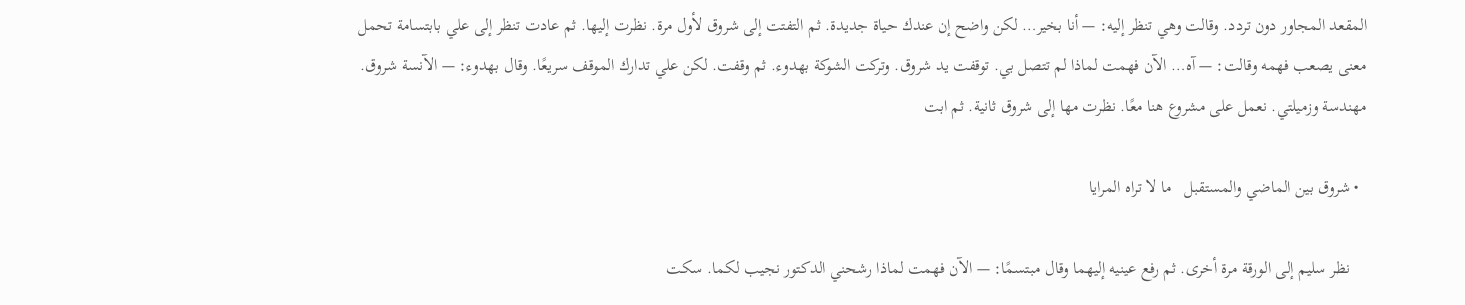المقعد المجاور دون تردد. وقالت وهي تنظر إليه: — أنا بخير… لكن واضح إن عندك حياة جديدة. ثم التفتت إلى شروق لأول مرة. نظرت إليها. ثم عادت تنظر إلى علي بابتسامة تحمل معنى يصعب فهمه وقالت: — آه… الآن فهمت لماذا لم تتصل بي. توقفت يد شروق. وتركت الشوكة بهدوء. ثم وقفت. لكن علي تدارك الموقف سريعًا. وقال بهدوء: — الآنسة شروق. مهندسة وزميلتي. نعمل على مشروع هنا معًا. نظرت مها إلى شروق ثانية. ثم ابت

  • شروق بين الماضي والمستقبل   ما لا تراه المرايا

    نظر سليم إلى الورقة مرة أخرى. ثم رفع عينيه إليهما وقال مبتسمًا: — الآن فهمت لماذا رشحني الدكتور نجيب لكما. سكت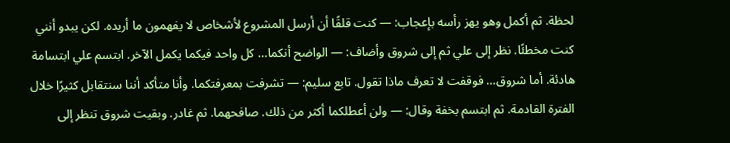لحظة. ثم أكمل وهو يهز رأسه بإعجاب: — كنت قلقًا أن أرسل المشروع لأشخاص لا يفهمون ما أريده. لكن يبدو أنني كنت مخطئًا. نظر إلى علي ثم إلى شروق وأضاف: — الواضح أنكما… كل واحد فيكما يكمل الآخر. ابتسم علي ابتسامة هادئة. أما شروق… فوقفت لا تعرف ماذا تقول. تابع سليم: — تشرفت بمعرفتكما. وأنا متأكد أننا سنتقابل كثيرًا خلال الفترة القادمة. ثم ابتسم بخفة وقال: — ولن أعطلكما أكثر من ذلك. صافحهما. ثم غادر. وبقيت شروق تنظر إلى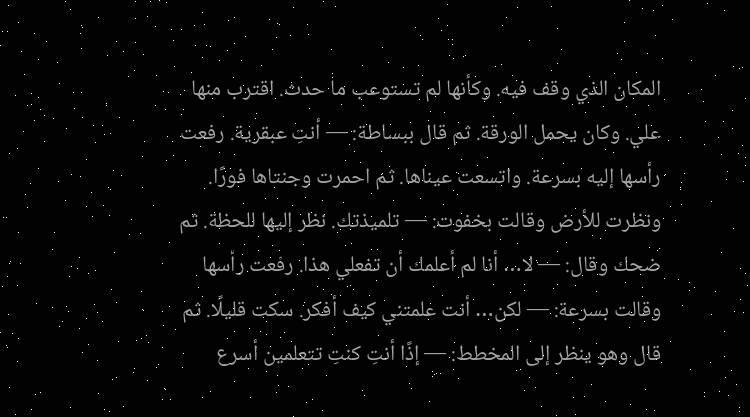المكان الذي وقف فيه. وكأنها لم تستوعب ما حدث. اقترب منها علي. وكان يحمل الورقة. ثم قال ببساطة: — أنتِ عبقرية. رفعت رأسها إليه بسرعة. واتسعت عيناها. ثم احمرت وجنتاها فورًا. ونظرت للأرض وقالت بخفوت: — تلميذتك. نظر إليها للحظة. ثم ضحك وقال: — لا… أنا لم أعلمك أن تفعلي هذا. رفعت رأسها وقالت بسرعة: — لكن… أنت علمتني كيف أفكر. سكت قليلًا. ثم قال وهو ينظر إلى المخطط: — إذًا أنتِ كنتِ تتعلمين أسرع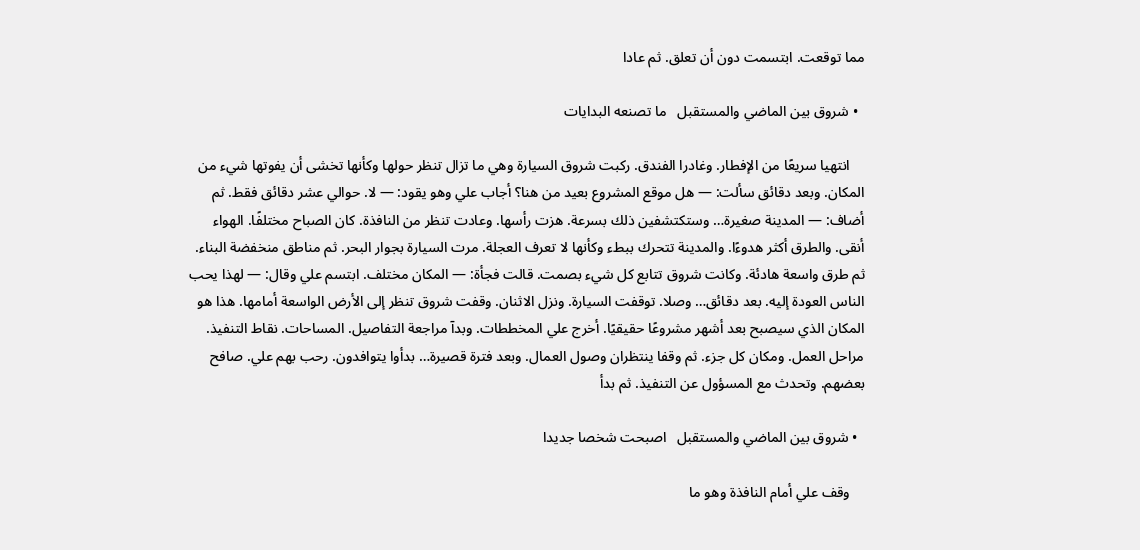مما توقعت. ابتسمت دون أن تعلق. ثم عادا

  • شروق بين الماضي والمستقبل   ما تصنعه البدايات

    انتهيا سريعًا من الإفطار. وغادرا الفندق. ركبت شروق السيارة وهي ما تزال تنظر حولها وكأنها تخشى أن يفوتها شيء من المكان. وبعد دقائق سألت: — هل موقع المشروع بعيد من هنا؟ أجاب علي وهو يقود: — لا. حوالي عشر دقائق فقط. ثم أضاف: — المدينة صغيرة… وستكتشفين ذلك بسرعة. هزت رأسها. وعادت تنظر من النافذة. كان الصباح مختلفًا. الهواء أنقى. والطرق أكثر هدوءًا. والمدينة تتحرك ببطء وكأنها لا تعرف العجلة. مرت السيارة بجوار البحر. ثم مناطق منخفضة البناء. ثم طرق واسعة هادئة. وكانت شروق تتابع كل شيء بصمت. قالت فجأة: — المكان مختلف. ابتسم علي وقال: — لهذا يحب الناس العودة إليه. بعد دقائق… وصلا. توقفت السيارة. ونزل الاثنان. وقفت شروق تنظر إلى الأرض الواسعة أمامها. هذا هو المكان الذي سيصبح بعد أشهر مشروعًا حقيقيًا. أخرج علي المخططات. وبدآ مراجعة التفاصيل. المساحات. نقاط التنفيذ. مراحل العمل. ومكان كل جزء. ثم وقفا ينتظران وصول العمال. وبعد فترة قصيرة… بدأوا يتوافدون. رحب بهم علي. صافح بعضهم. وتحدث مع المسؤول عن التنفيذ. ثم بدأ

  • شروق بين الماضي والمستقبل   اصبحت شخصا جديدا

    وقف علي أمام النافذة وهو ما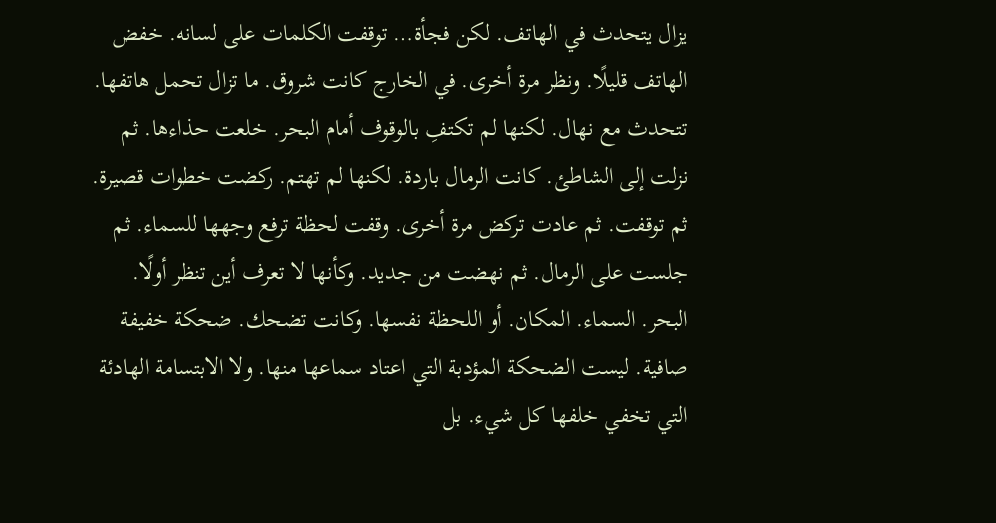يزال يتحدث في الهاتف. لكن فجأة… توقفت الكلمات على لسانه. خفض الهاتف قليلًا. ونظر مرة أخرى. في الخارج كانت شروق. ما تزال تحمل هاتفها. تتحدث مع نهال. لكنها لم تكتفِ بالوقوف أمام البحر. خلعت حذاءها. ثم نزلت إلى الشاطئ. كانت الرمال باردة. لكنها لم تهتم. ركضت خطوات قصيرة. ثم توقفت. ثم عادت تركض مرة أخرى. وقفت لحظة ترفع وجهها للسماء. ثم جلست على الرمال. ثم نهضت من جديد. وكأنها لا تعرف أين تنظر أولًا. البحر. السماء. المكان. أو اللحظة نفسها. وكانت تضحك. ضحكة خفيفة صافية. ليست الضحكة المؤدبة التي اعتاد سماعها منها. ولا الابتسامة الهادئة التي تخفي خلفها كل شيء. بل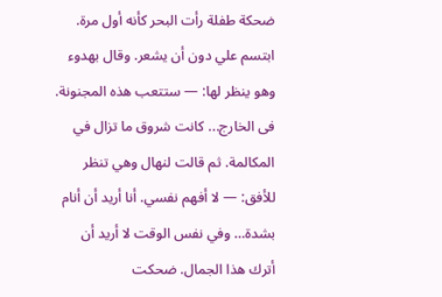ضحكة طفلة رأت البحر كأنه أول مرة. ابتسم علي دون أن يشعر. وقال بهدوء وهو ينظر لها: — ستتعب هذه المجنونة. فى الخارج... كانت شروق ما تزال في المكالمة. ثم قالت لنهال وهي تنظر للأفق: — لا أفهم نفسي. أنا أريد أن أنام بشدة… وفي نفس الوقت لا أريد أن أترك هذا الجمال. ضحكت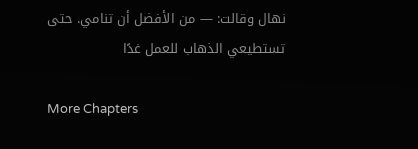نهال وقالت: — من الأفضل أن تنامي. حتى تستطيعي الذهاب للعمل غدًا

More Chapters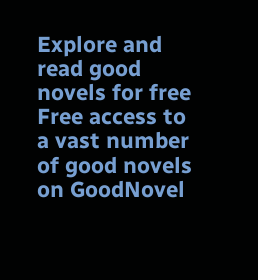Explore and read good novels for free
Free access to a vast number of good novels on GoodNovel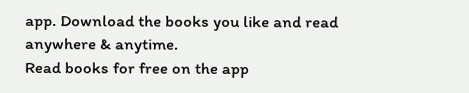app. Download the books you like and read anywhere & anytime.
Read books for free on the app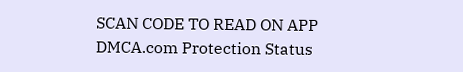SCAN CODE TO READ ON APP
DMCA.com Protection Status